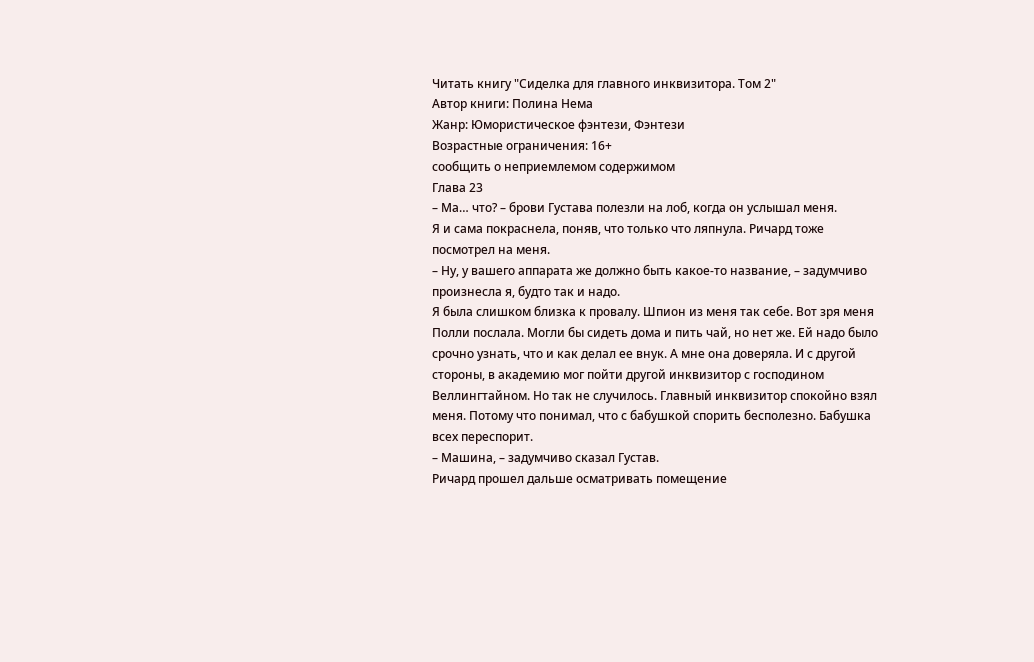Читать книгу "Сиделка для главного инквизитора. Том 2"
Автор книги: Полина Нема
Жанр: Юмористическое фэнтези, Фэнтези
Возрастные ограничения: 16+
сообщить о неприемлемом содержимом
Глава 23
– Ма… что? – брови Густава полезли на лоб, когда он услышал меня.
Я и сама покраснела, поняв, что только что ляпнула. Ричард тоже посмотрел на меня.
– Ну, у вашего аппарата же должно быть какое-то название, – задумчиво произнесла я, будто так и надо.
Я была слишком близка к провалу. Шпион из меня так себе. Вот зря меня Полли послала. Могли бы сидеть дома и пить чай, но нет же. Ей надо было срочно узнать, что и как делал ее внук. А мне она доверяла. И с другой стороны, в академию мог пойти другой инквизитор с господином Веллингтайном. Но так не случилось. Главный инквизитор спокойно взял меня. Потому что понимал, что с бабушкой спорить бесполезно. Бабушка всех переспорит.
– Машина, – задумчиво сказал Густав.
Ричард прошел дальше осматривать помещение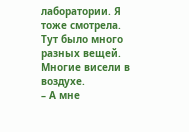лаборатории. Я тоже смотрела. Тут было много разных вещей. Многие висели в воздухе.
– А мне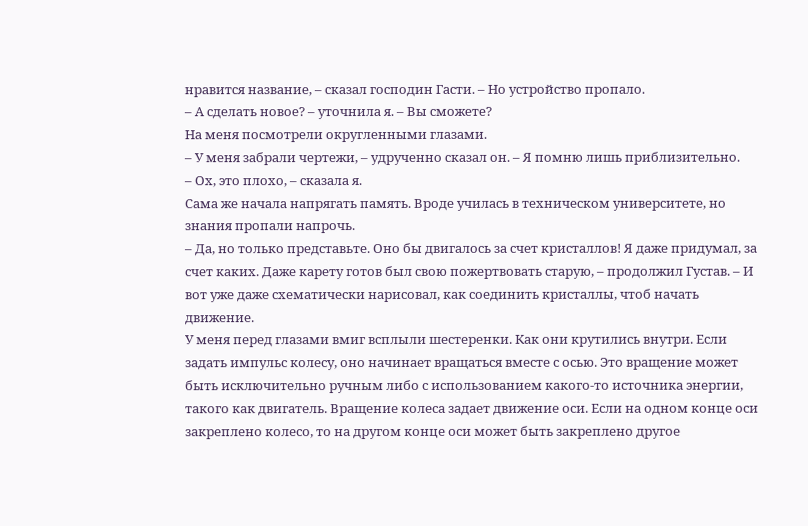нравится название, – сказал господин Гасти. – Но устройство пропало.
– А сделать новое? – уточнила я. – Вы сможете?
На меня посмотрели округленными глазами.
– У меня забрали чертежи, – удрученно сказал он. – Я помню лишь приблизительно.
– Ох, это плохо, – сказала я.
Сама же начала напрягать память. Вроде училась в техническом университете, но знания пропали напрочь.
– Да, но только представьте. Оно бы двигалось за счет кристаллов! Я даже придумал, за счет каких. Даже карету готов был свою пожертвовать старую, – продолжил Густав. – И вот уже даже схематически нарисовал, как соединить кристаллы, чтоб начать движение.
У меня перед глазами вмиг всплыли шестеренки. Как они крутились внутри. Если задать импульс колесу, оно начинает вращаться вместе с осью. Это вращение может быть исключительно ручным либо с использованием какого-то источника энергии, такого как двигатель. Вращение колеса задает движение оси. Если на одном конце оси закреплено колесо, то на другом конце оси может быть закреплено другое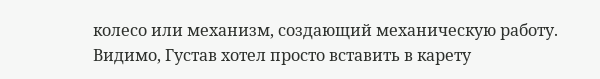колесо или механизм, создающий механическую работу.
Видимо, Густав хотел просто вставить в карету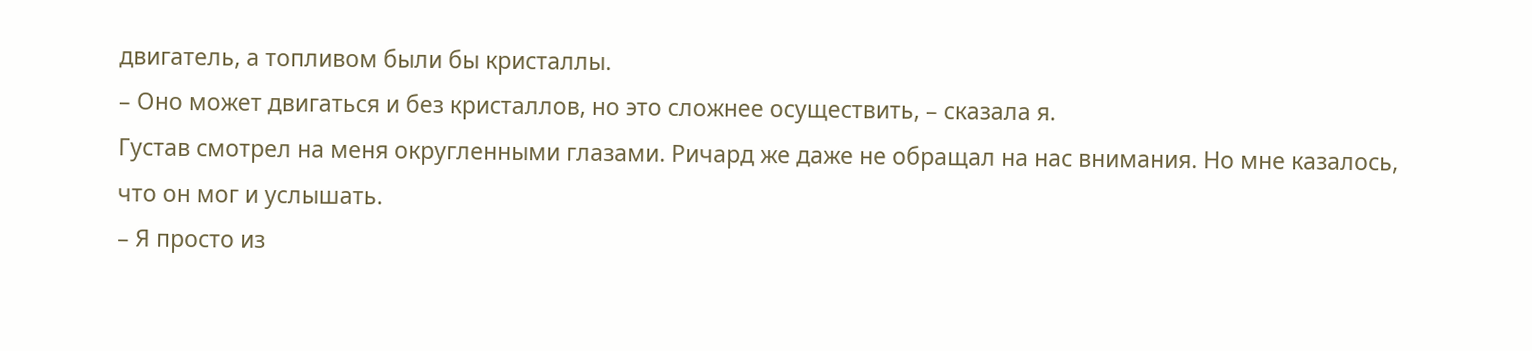двигатель, а топливом были бы кристаллы.
– Оно может двигаться и без кристаллов, но это сложнее осуществить, – сказала я.
Густав смотрел на меня округленными глазами. Ричард же даже не обращал на нас внимания. Но мне казалось, что он мог и услышать.
– Я просто из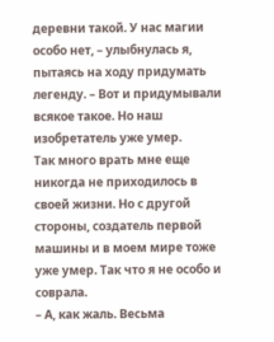деревни такой. У нас магии особо нет, – улыбнулась я, пытаясь на ходу придумать легенду. – Вот и придумывали всякое такое. Но наш изобретатель уже умер.
Так много врать мне еще никогда не приходилось в своей жизни. Но с другой стороны, создатель первой машины и в моем мире тоже уже умер. Так что я не особо и соврала.
– А, как жаль. Весьма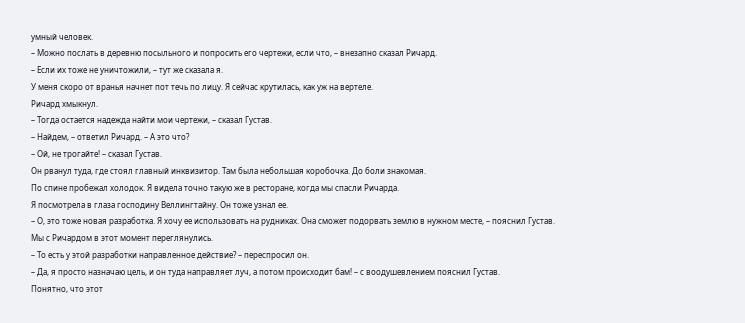умный человек.
– Можно послать в деревню посыльного и попросить его чертежи, если что, – внезапно сказал Ричард.
– Если их тоже не уничтожили, – тут же сказала я.
У меня скоро от вранья начнет пот течь по лицу. Я сейчас крутилась, как уж на вертеле.
Ричард хмыкнул.
– Тогда остается надежда найти мои чертежи, – сказал Густав.
– Найдем, – ответил Ричард. – А это что?
– Ой, не трогайте! – сказал Густав.
Он рванул туда, где стоял главный инквизитор. Там была небольшая коробочка. До боли знакомая.
По спине пробежал холодок. Я видела точно такую же в ресторане, когда мы спасли Ричарда.
Я посмотрела в глаза господину Веллингтайну. Он тоже узнал ее.
– О, это тоже новая разработка. Я хочу ее использовать на рудниках. Она сможет подорвать землю в нужном месте, – пояснил Густав.
Мы с Ричардом в этот момент переглянулись.
– То есть у этой разработки направленное действие? – переспросил он.
– Да, я просто назначаю цель, и он туда направляет луч, а потом происходит бам! – с воодушевлением пояснил Густав.
Понятно, что этот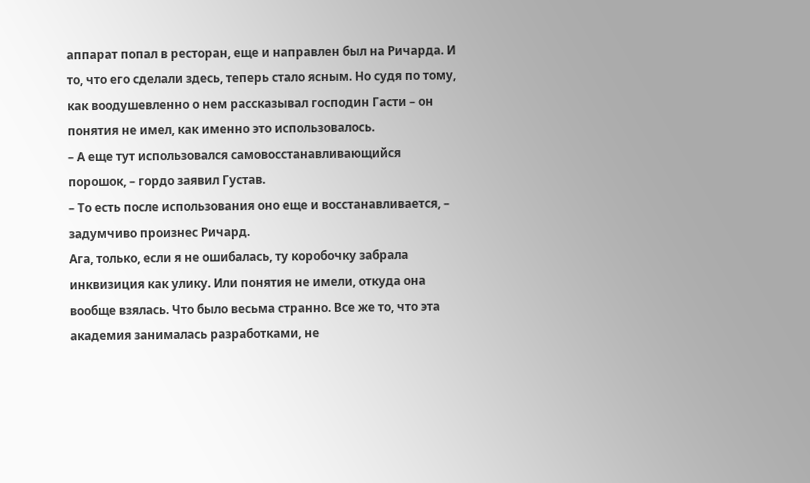аппарат попал в ресторан, еще и направлен был на Ричарда. И то, что его сделали здесь, теперь стало ясным. Но судя по тому, как воодушевленно о нем рассказывал господин Гасти – он понятия не имел, как именно это использовалось.
– А еще тут использовался самовосстанавливающийся порошок, – гордо заявил Густав.
– То есть после использования оно еще и восстанавливается, – задумчиво произнес Ричард.
Ага, только, если я не ошибалась, ту коробочку забрала инквизиция как улику. Или понятия не имели, откуда она вообще взялась. Что было весьма странно. Все же то, что эта академия занималась разработками, не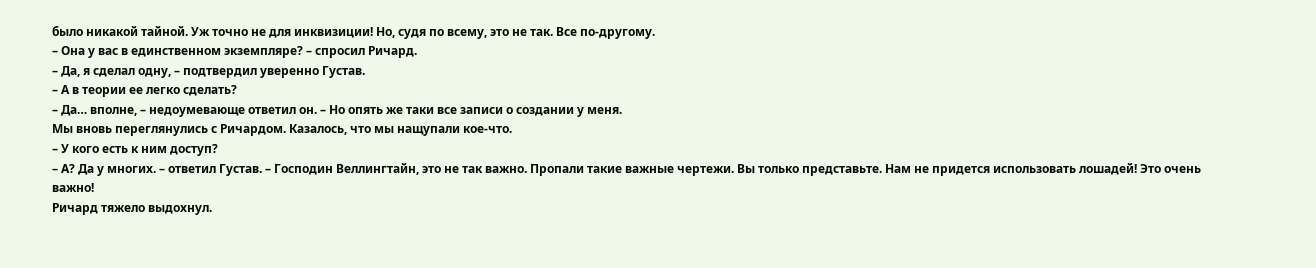было никакой тайной. Уж точно не для инквизиции! Но, судя по всему, это не так. Все по-другому.
– Она у вас в единственном экземпляре? – спросил Ричард.
– Да, я сделал одну, – подтвердил уверенно Густав.
– А в теории ее легко сделать?
– Да… вполне, – недоумевающе ответил он. – Но опять же таки все записи о создании у меня.
Мы вновь переглянулись с Ричардом. Казалось, что мы нащупали кое-что.
– У кого есть к ним доступ?
– А? Да у многих. – ответил Густав. – Господин Веллингтайн, это не так важно. Пропали такие важные чертежи. Вы только представьте. Нам не придется использовать лошадей! Это очень важно!
Ричард тяжело выдохнул.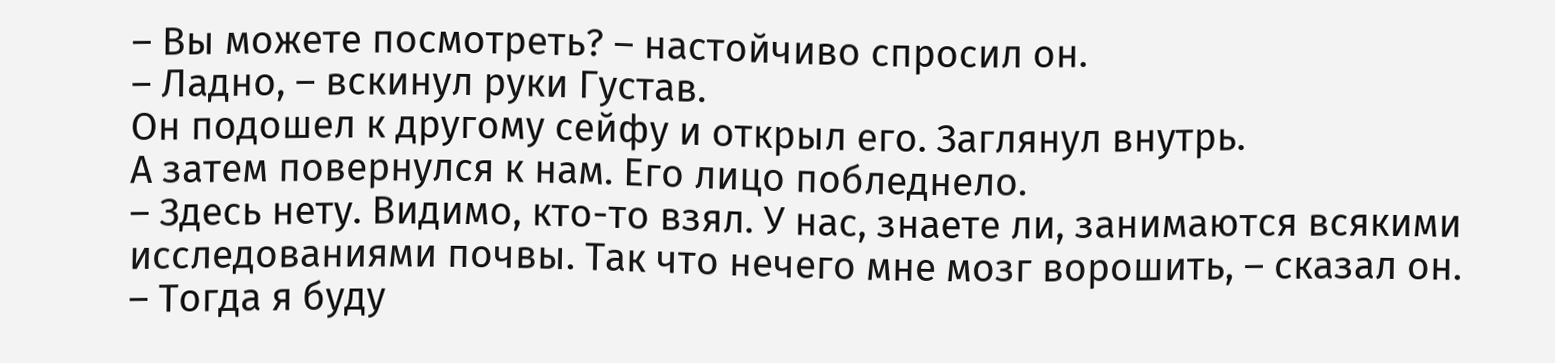– Вы можете посмотреть? – настойчиво спросил он.
– Ладно, – вскинул руки Густав.
Он подошел к другому сейфу и открыл его. Заглянул внутрь.
А затем повернулся к нам. Его лицо побледнело.
– Здесь нету. Видимо, кто-то взял. У нас, знаете ли, занимаются всякими исследованиями почвы. Так что нечего мне мозг ворошить, – сказал он.
– Тогда я буду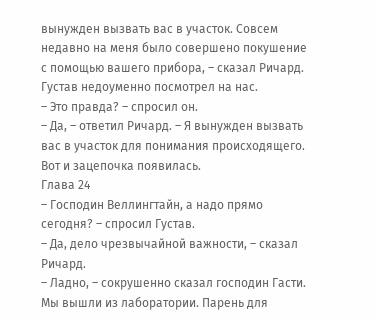вынужден вызвать вас в участок. Совсем недавно на меня было совершено покушение с помощью вашего прибора, – сказал Ричард.
Густав недоуменно посмотрел на нас.
– Это правда? – спросил он.
– Да, – ответил Ричард. – Я вынужден вызвать вас в участок для понимания происходящего.
Вот и зацепочка появилась.
Глава 24
– Господин Веллингтайн, а надо прямо сегодня? – спросил Густав.
– Да, дело чрезвычайной важности, – сказал Ричард.
– Ладно, – сокрушенно сказал господин Гасти.
Мы вышли из лаборатории. Парень для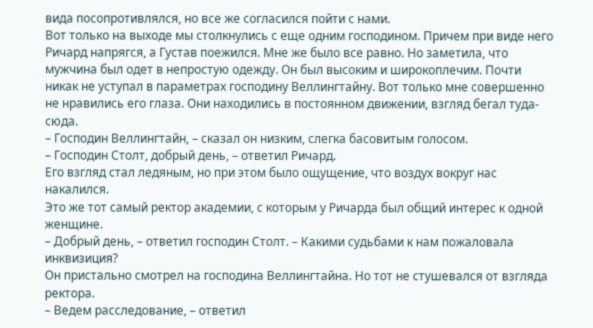вида посопротивлялся, но все же согласился пойти с нами.
Вот только на выходе мы столкнулись с еще одним господином. Причем при виде него Ричард напрягся, а Густав поежился. Мне же было все равно. Но заметила, что мужчина был одет в непростую одежду. Он был высоким и широкоплечим. Почти никак не уступал в параметрах господину Веллингтайну. Вот только мне совершенно не нравились его глаза. Они находились в постоянном движении, взгляд бегал туда-сюда.
– Господин Веллингтайн, – сказал он низким, слегка басовитым голосом.
– Господин Столт, добрый день, – ответил Ричард.
Его взгляд стал ледяным, но при этом было ощущение, что воздух вокруг нас накалился.
Это же тот самый ректор академии, с которым у Ричарда был общий интерес к одной женщине.
– Добрый день, – ответил господин Столт. – Какими судьбами к нам пожаловала инквизиция?
Он пристально смотрел на господина Веллингтайна. Но тот не стушевался от взгляда ректора.
– Ведем расследование, – ответил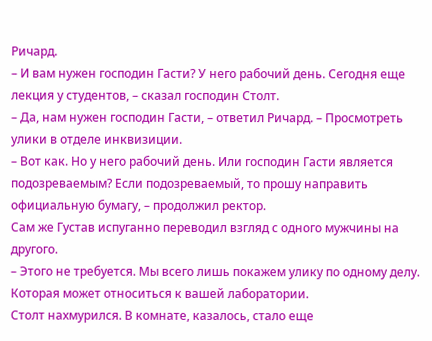Ричард.
– И вам нужен господин Гасти? У него рабочий день. Сегодня еще лекция у студентов, – сказал господин Столт.
– Да, нам нужен господин Гасти, – ответил Ричард. – Просмотреть улики в отделе инквизиции.
– Вот как. Но у него рабочий день. Или господин Гасти является подозреваемым? Если подозреваемый, то прошу направить официальную бумагу, – продолжил ректор.
Сам же Густав испуганно переводил взгляд с одного мужчины на другого.
– Этого не требуется. Мы всего лишь покажем улику по одному делу. Которая может относиться к вашей лаборатории.
Столт нахмурился. В комнате, казалось, стало еще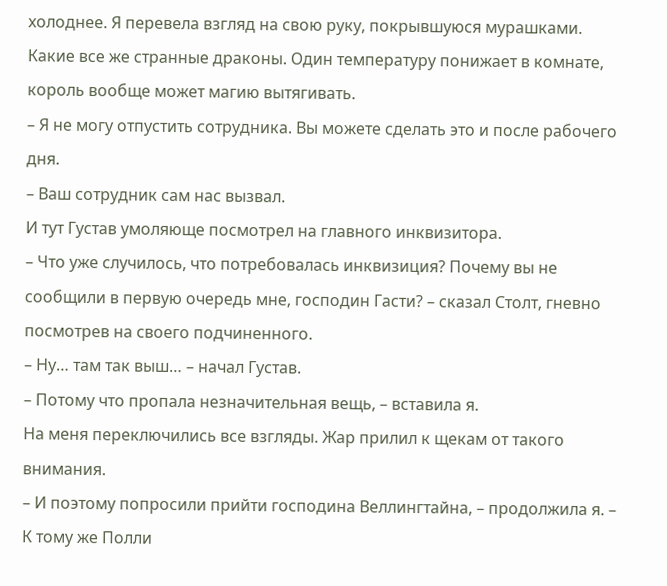холоднее. Я перевела взгляд на свою руку, покрывшуюся мурашками. Какие все же странные драконы. Один температуру понижает в комнате, король вообще может магию вытягивать.
– Я не могу отпустить сотрудника. Вы можете сделать это и после рабочего дня.
– Ваш сотрудник сам нас вызвал.
И тут Густав умоляюще посмотрел на главного инквизитора.
– Что уже случилось, что потребовалась инквизиция? Почему вы не сообщили в первую очередь мне, господин Гасти? – сказал Столт, гневно посмотрев на своего подчиненного.
– Ну… там так выш… – начал Густав.
– Потому что пропала незначительная вещь, – вставила я.
На меня переключились все взгляды. Жар прилил к щекам от такого внимания.
– И поэтому попросили прийти господина Веллингтайна, – продолжила я. – К тому же Полли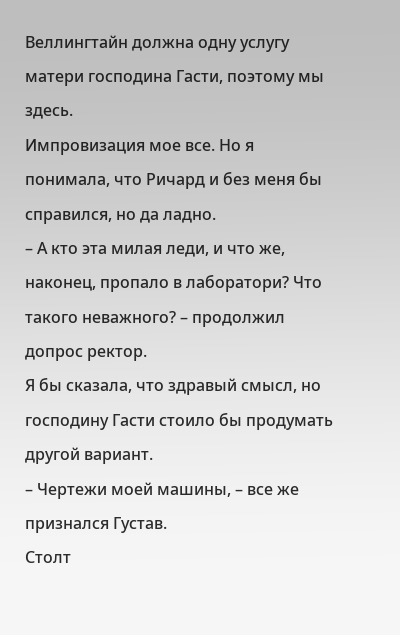Веллингтайн должна одну услугу матери господина Гасти, поэтому мы здесь.
Импровизация мое все. Но я понимала, что Ричард и без меня бы справился, но да ладно.
– А кто эта милая леди, и что же, наконец, пропало в лаборатори? Что такого неважного? – продолжил допрос ректор.
Я бы сказала, что здравый смысл, но господину Гасти стоило бы продумать другой вариант.
– Чертежи моей машины, – все же признался Густав.
Столт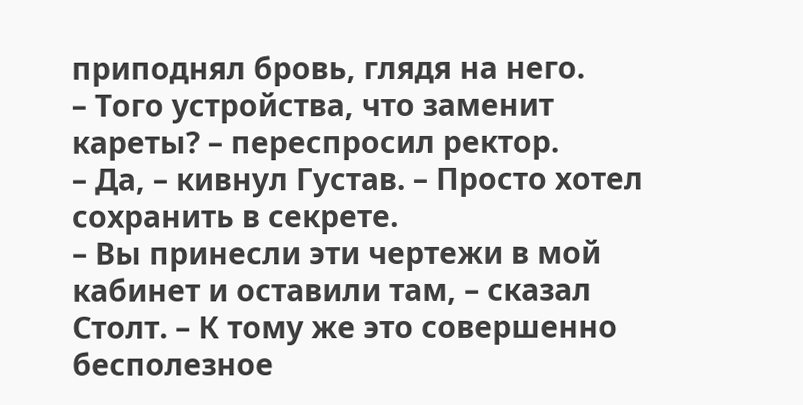приподнял бровь, глядя на него.
– Того устройства, что заменит кареты? – переспросил ректор.
– Да, – кивнул Густав. – Просто хотел сохранить в секрете.
– Вы принесли эти чертежи в мой кабинет и оставили там, – сказал Столт. – К тому же это совершенно бесполезное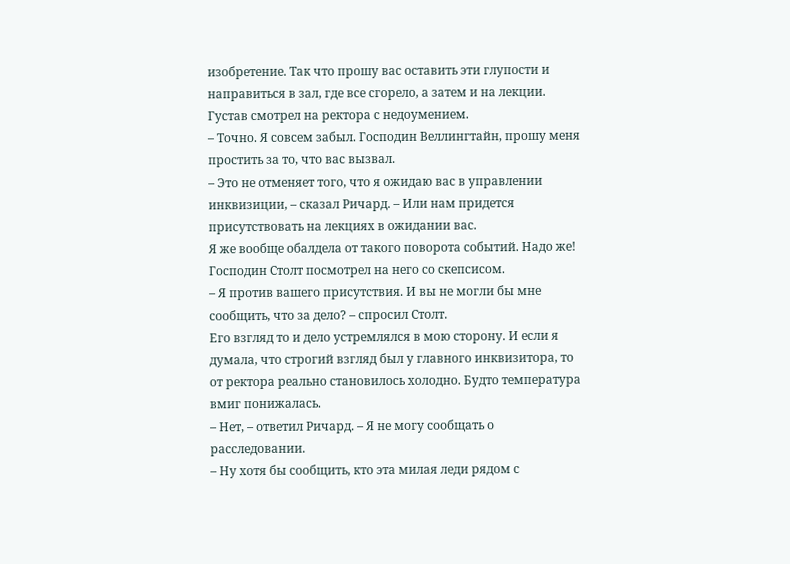изобретение. Так что прошу вас оставить эти глупости и направиться в зал, где все сгорело, а затем и на лекции.
Густав смотрел на ректора с недоумением.
– Точно. Я совсем забыл. Господин Веллингтайн, прошу меня простить за то, что вас вызвал.
– Это не отменяет того, что я ожидаю вас в управлении инквизиции, – сказал Ричард. – Или нам придется присутствовать на лекциях в ожидании вас.
Я же вообще обалдела от такого поворота событий. Надо же!
Господин Столт посмотрел на него со скепсисом.
– Я против вашего присутствия. И вы не могли бы мне сообщить, что за дело? – спросил Столт.
Его взгляд то и дело устремлялся в мою сторону. И если я думала, что строгий взгляд был у главного инквизитора, то от ректора реально становилось холодно. Будто температура вмиг понижалась.
– Нет, – ответил Ричард. – Я не могу сообщать о расследовании.
– Ну хотя бы сообщить, кто эта милая леди рядом с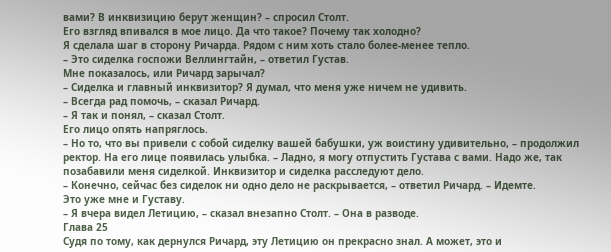вами? В инквизицию берут женщин? – спросил Столт.
Его взгляд впивался в мое лицо. Да что такое? Почему так холодно?
Я сделала шаг в сторону Ричарда. Рядом с ним хоть стало более-менее тепло.
– Это сиделка госпожи Веллингтайн, – ответил Густав.
Мне показалось, или Ричард зарычал?
– Сиделка и главный инквизитор? Я думал, что меня уже ничем не удивить.
– Всегда рад помочь, – сказал Ричард.
– Я так и понял, – сказал Столт.
Его лицо опять напряглось.
– Но то, что вы привели с собой сиделку вашей бабушки, уж воистину удивительно, – продолжил ректор. На его лице появилась улыбка. – Ладно, я могу отпустить Густава с вами. Надо же, так позабавили меня сиделкой. Инквизитор и сиделка расследуют дело.
– Конечно, сейчас без сиделок ни одно дело не раскрывается, – ответил Ричард. – Идемте.
Это уже мне и Густаву.
– Я вчера видел Летицию, – сказал внезапно Столт. – Она в разводе.
Глава 25
Судя по тому, как дернулся Ричард, эту Летицию он прекрасно знал. А может, это и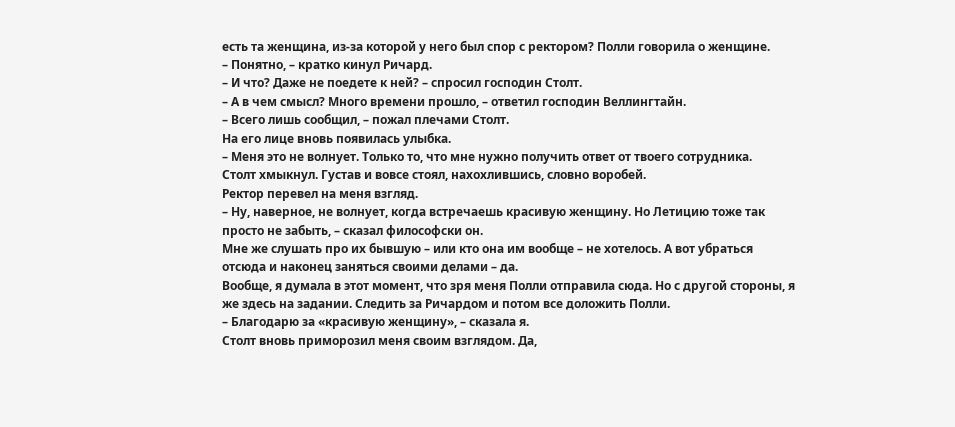есть та женщина, из-за которой у него был спор с ректором? Полли говорила о женщине.
– Понятно, – кратко кинул Ричард.
– И что? Даже не поедете к ней? – спросил господин Столт.
– А в чем смысл? Много времени прошло, – ответил господин Веллингтайн.
– Всего лишь сообщил, – пожал плечами Столт.
На его лице вновь появилась улыбка.
– Меня это не волнует. Только то, что мне нужно получить ответ от твоего сотрудника.
Столт хмыкнул. Густав и вовсе стоял, нахохлившись, словно воробей.
Ректор перевел на меня взгляд.
– Ну, наверное, не волнует, когда встречаешь красивую женщину. Но Летицию тоже так просто не забыть, – сказал философски он.
Мне же слушать про их бывшую – или кто она им вообще – не хотелось. А вот убраться отсюда и наконец заняться своими делами – да.
Вообще, я думала в этот момент, что зря меня Полли отправила сюда. Но с другой стороны, я же здесь на задании. Следить за Ричардом и потом все доложить Полли.
– Благодарю за «красивую женщину», – сказала я.
Столт вновь приморозил меня своим взглядом. Да,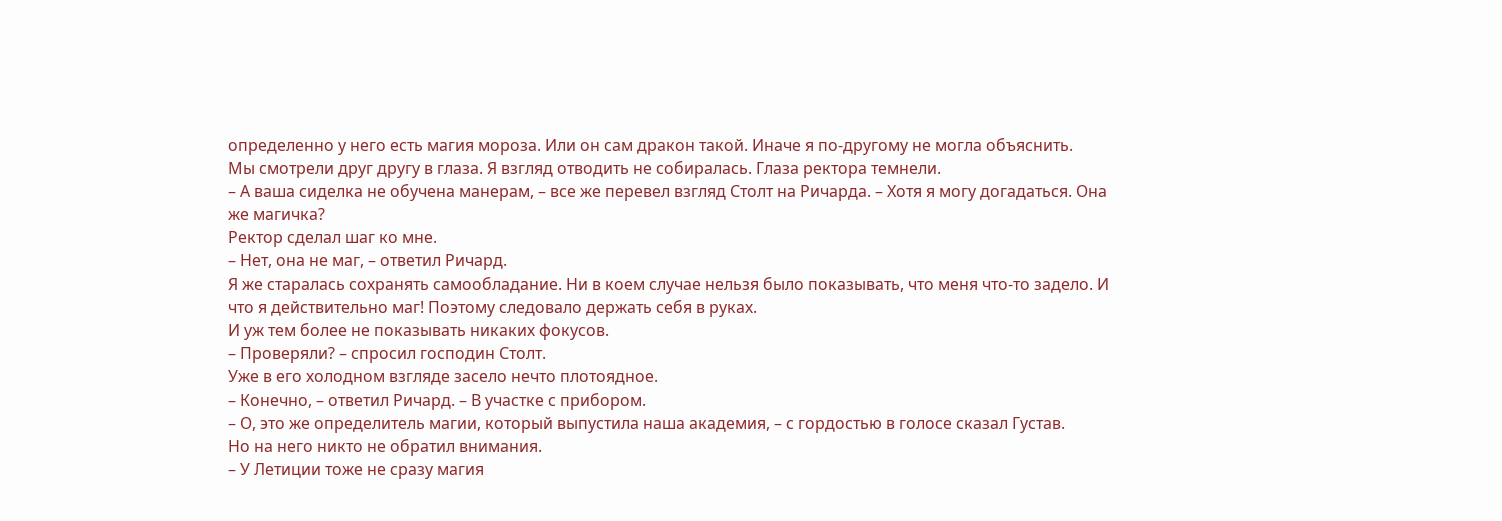определенно у него есть магия мороза. Или он сам дракон такой. Иначе я по-другому не могла объяснить.
Мы смотрели друг другу в глаза. Я взгляд отводить не собиралась. Глаза ректора темнели.
– А ваша сиделка не обучена манерам, – все же перевел взгляд Столт на Ричарда. – Хотя я могу догадаться. Она же магичка?
Ректор сделал шаг ко мне.
– Нет, она не маг, – ответил Ричард.
Я же старалась сохранять самообладание. Ни в коем случае нельзя было показывать, что меня что-то задело. И что я действительно маг! Поэтому следовало держать себя в руках.
И уж тем более не показывать никаких фокусов.
– Проверяли? – спросил господин Столт.
Уже в его холодном взгляде засело нечто плотоядное.
– Конечно, – ответил Ричард. – В участке с прибором.
– О, это же определитель магии, который выпустила наша академия, – с гордостью в голосе сказал Густав.
Но на него никто не обратил внимания.
– У Летиции тоже не сразу магия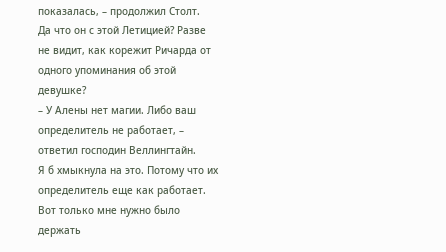показалась, – продолжил Столт.
Да что он с этой Летицией? Разве не видит, как корежит Ричарда от одного упоминания об этой девушке?
– У Алены нет магии. Либо ваш определитель не работает, – ответил господин Веллингтайн.
Я б хмыкнула на это. Потому что их определитель еще как работает. Вот только мне нужно было держать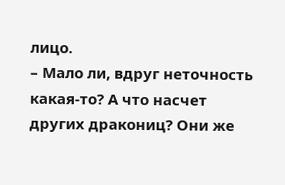лицо.
– Мало ли, вдруг неточность какая-то? А что насчет других дракониц? Они же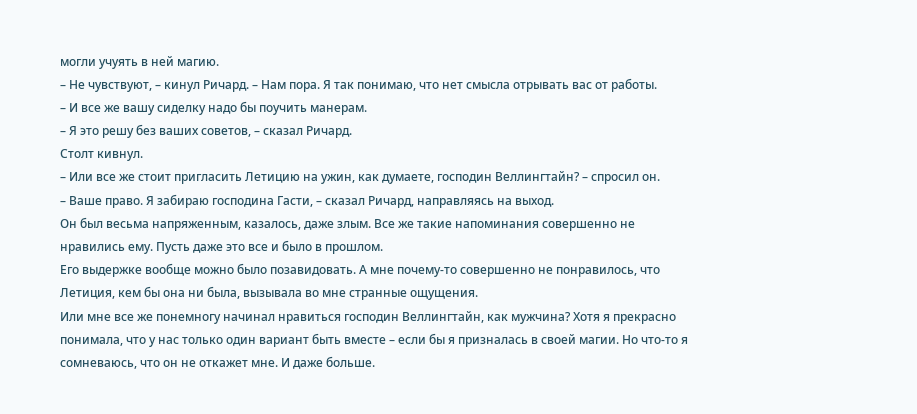могли учуять в ней магию.
– Не чувствуют, – кинул Ричард. – Нам пора. Я так понимаю, что нет смысла отрывать вас от работы.
– И все же вашу сиделку надо бы поучить манерам.
– Я это решу без ваших советов, – сказал Ричард.
Столт кивнул.
– Или все же стоит пригласить Летицию на ужин, как думаете, господин Веллингтайн? – спросил он.
– Ваше право. Я забираю господина Гасти, – сказал Ричард, направляясь на выход.
Он был весьма напряженным, казалось, даже злым. Все же такие напоминания совершенно не нравились ему. Пусть даже это все и было в прошлом.
Его выдержке вообще можно было позавидовать. А мне почему-то совершенно не понравилось, что Летиция, кем бы она ни была, вызывала во мне странные ощущения.
Или мне все же понемногу начинал нравиться господин Веллингтайн, как мужчина? Хотя я прекрасно понимала, что у нас только один вариант быть вместе – если бы я призналась в своей магии. Но что-то я сомневаюсь, что он не откажет мне. И даже больше.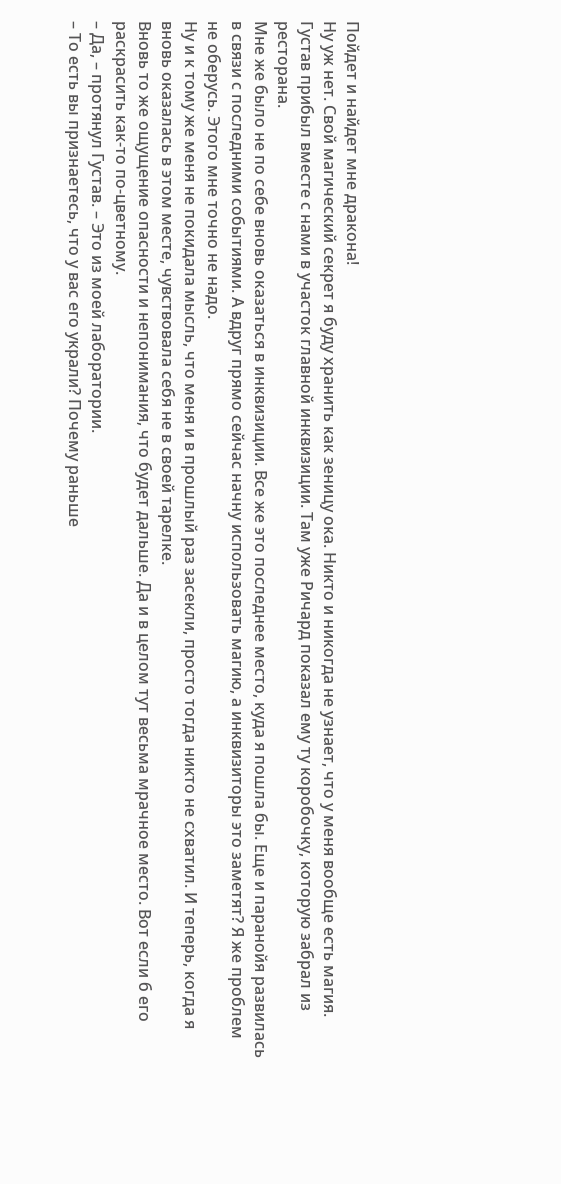Пойдет и найдет мне дракона!
Ну уж нет. Свой магический секрет я буду хранить как зеницу ока. Никто и никогда не узнает, что у меня вообще есть магия.
Густав прибыл вместе с нами в участок главной инквизиции. Там уже Ричард показал ему ту коробочку, которую забрал из ресторана.
Мне же было не по себе вновь оказаться в инквизиции. Все же это последнее место, куда я пошла бы. Еще и паранойя развилась в связи с последними событиями. А вдруг прямо сейчас начну использовать магию, а инквизиторы это заметят? Я же проблем не оберусь. Этого мне точно не надо.
Ну и к тому же меня не покидала мысль, что меня и в прошлый раз засекли, просто тогда никто не схватил. И теперь, когда я вновь оказалась в этом месте, чувствовала себя не в своей тарелке.
Вновь то же ощущение опасности и непонимания, что будет дальше. Да и в целом тут весьма мрачное место. Вот если б его раскрасить как-то по-цветному.
– Да, – протянул Густав. – Это из моей лаборатории.
– То есть вы признаетесь, что у вас его украли? Почему раньше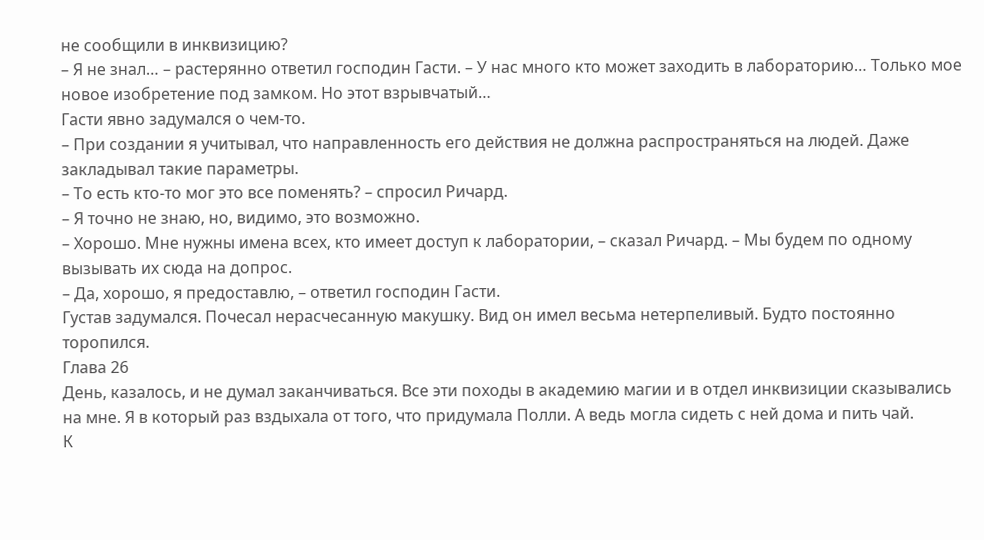не сообщили в инквизицию?
– Я не знал… – растерянно ответил господин Гасти. – У нас много кто может заходить в лабораторию… Только мое новое изобретение под замком. Но этот взрывчатый…
Гасти явно задумался о чем-то.
– При создании я учитывал, что направленность его действия не должна распространяться на людей. Даже закладывал такие параметры.
– То есть кто-то мог это все поменять? – спросил Ричард.
– Я точно не знаю, но, видимо, это возможно.
– Хорошо. Мне нужны имена всех, кто имеет доступ к лаборатории, – сказал Ричард. – Мы будем по одному вызывать их сюда на допрос.
– Да, хорошо, я предоставлю, – ответил господин Гасти.
Густав задумался. Почесал нерасчесанную макушку. Вид он имел весьма нетерпеливый. Будто постоянно торопился.
Глава 26
День, казалось, и не думал заканчиваться. Все эти походы в академию магии и в отдел инквизиции сказывались на мне. Я в который раз вздыхала от того, что придумала Полли. А ведь могла сидеть с ней дома и пить чай.
К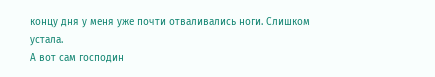концу дня у меня уже почти отваливались ноги. Слишком устала.
А вот сам господин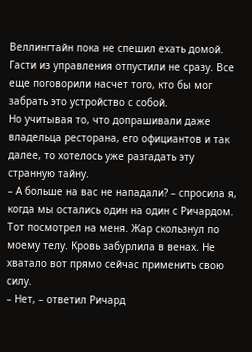Веллингтайн пока не спешил ехать домой. Гасти из управления отпустили не сразу. Все еще поговорили насчет того, кто бы мог забрать это устройство с собой.
Но учитывая то, что допрашивали даже владельца ресторана, его официантов и так далее, то хотелось уже разгадать эту странную тайну.
– А больше на вас не нападали? – спросила я, когда мы остались один на один с Ричардом.
Тот посмотрел на меня. Жар скользнул по моему телу. Кровь забурлила в венах. Не хватало вот прямо сейчас применить свою силу.
– Нет, – ответил Ричард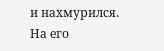и нахмурился.
На его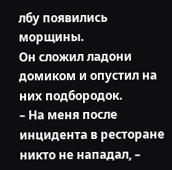лбу появились морщины.
Он сложил ладони домиком и опустил на них подбородок.
– На меня после инцидента в ресторане никто не нападал, –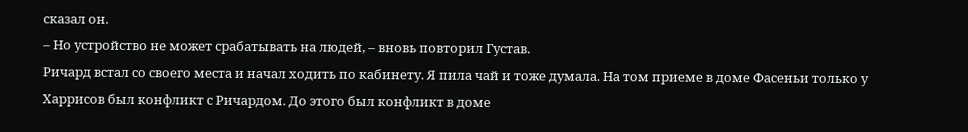сказал он.
– Но устройство не может срабатывать на людей, – вновь повторил Густав.
Ричард встал со своего места и начал ходить по кабинету. Я пила чай и тоже думала. На том приеме в доме Фасеньи только у Харрисов был конфликт с Ричардом. До этого был конфликт в доме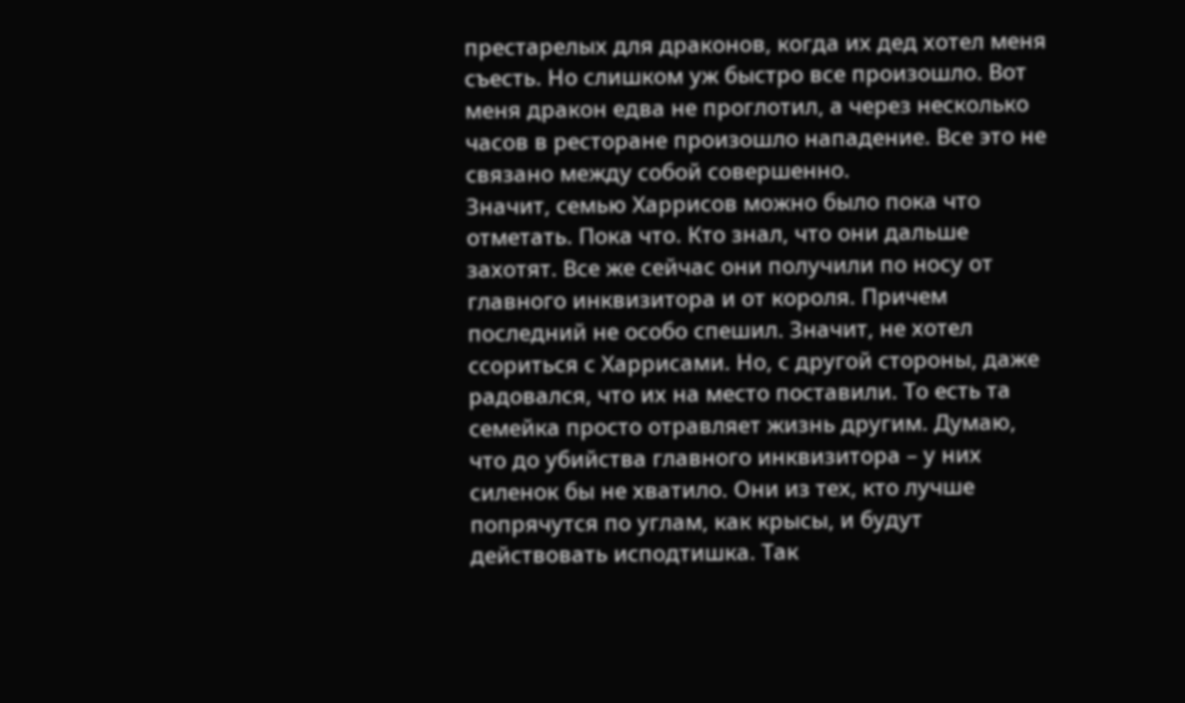престарелых для драконов, когда их дед хотел меня съесть. Но слишком уж быстро все произошло. Вот меня дракон едва не проглотил, а через несколько часов в ресторане произошло нападение. Все это не связано между собой совершенно.
Значит, семью Харрисов можно было пока что отметать. Пока что. Кто знал, что они дальше захотят. Все же сейчас они получили по носу от главного инквизитора и от короля. Причем последний не особо спешил. Значит, не хотел ссориться с Харрисами. Но, с другой стороны, даже радовался, что их на место поставили. То есть та семейка просто отравляет жизнь другим. Думаю, что до убийства главного инквизитора – у них силенок бы не хватило. Они из тех, кто лучше попрячутся по углам, как крысы, и будут действовать исподтишка. Так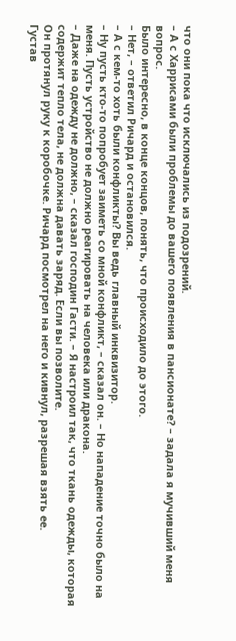что они пока что исключались из подозрений.
– А с Харрисами были проблемы до вашего появления в пансионате? – задала я мучивший меня вопрос.
Было интересно, в конце концов, понять, что происходило до этого.
– Нет, – ответил Ричард и остановился.
– А с кем-то хоть были конфликты? Вы ведь главный инквизитор.
– Ну пусть кто-то попробует заиметь со мной конфликт, – сказал он. – Но нападение точно было на меня. Пусть устройство не должно реагировать на человека или дракона.
– Даже на одежду не должно, – сказал господин Гасти. – Я настроил так, что ткань одежды, которая содержит тепло тела, не должна давать заряд. Если вы позволите.
Он протянул руку к коробочке. Ричард посмотрел на него и кивнул, разрешая взять ее.
Густав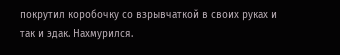покрутил коробочку со взрывчаткой в своих руках и так и эдак. Нахмурился.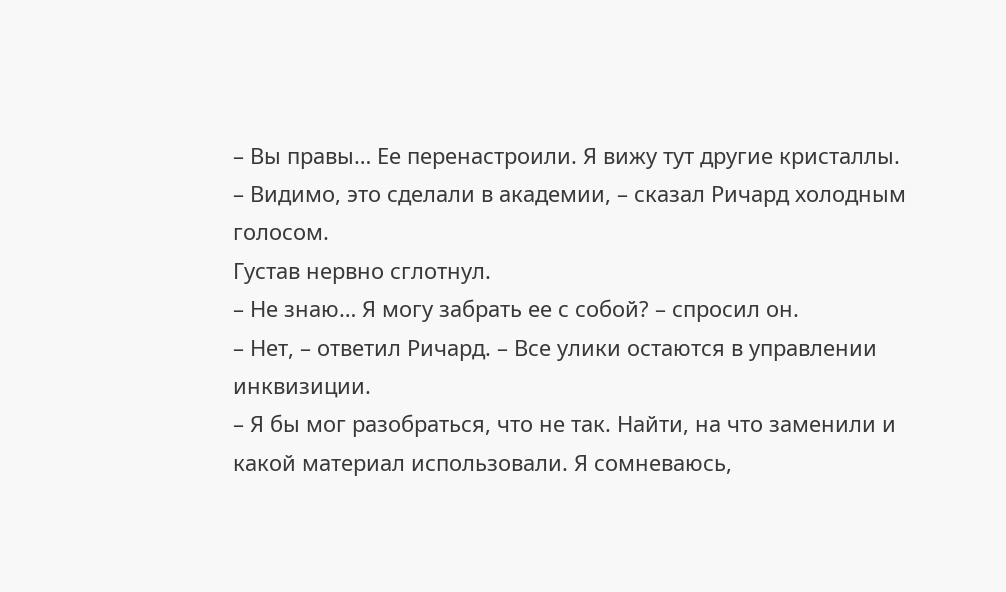– Вы правы… Ее перенастроили. Я вижу тут другие кристаллы.
– Видимо, это сделали в академии, – сказал Ричард холодным голосом.
Густав нервно сглотнул.
– Не знаю… Я могу забрать ее с собой? – спросил он.
– Нет, – ответил Ричард. – Все улики остаются в управлении инквизиции.
– Я бы мог разобраться, что не так. Найти, на что заменили и какой материал использовали. Я сомневаюсь,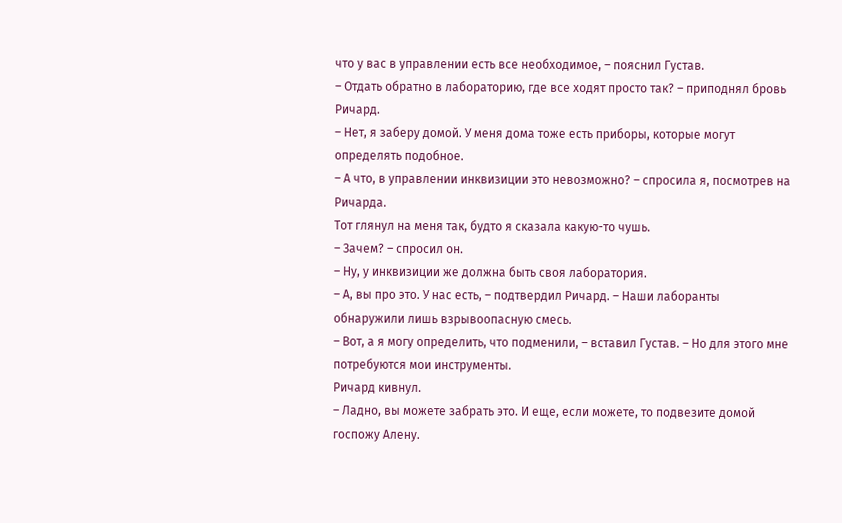что у вас в управлении есть все необходимое, – пояснил Густав.
– Отдать обратно в лабораторию, где все ходят просто так? – приподнял бровь Ричард.
– Нет, я заберу домой. У меня дома тоже есть приборы, которые могут определять подобное.
– А что, в управлении инквизиции это невозможно? – спросила я, посмотрев на Ричарда.
Тот глянул на меня так, будто я сказала какую-то чушь.
– Зачем? – спросил он.
– Ну, у инквизиции же должна быть своя лаборатория.
– А, вы про это. У нас есть, – подтвердил Ричард. – Наши лаборанты обнаружили лишь взрывоопасную смесь.
– Вот, а я могу определить, что подменили, – вставил Густав. – Но для этого мне потребуются мои инструменты.
Ричард кивнул.
– Ладно, вы можете забрать это. И еще, если можете, то подвезите домой госпожу Алену.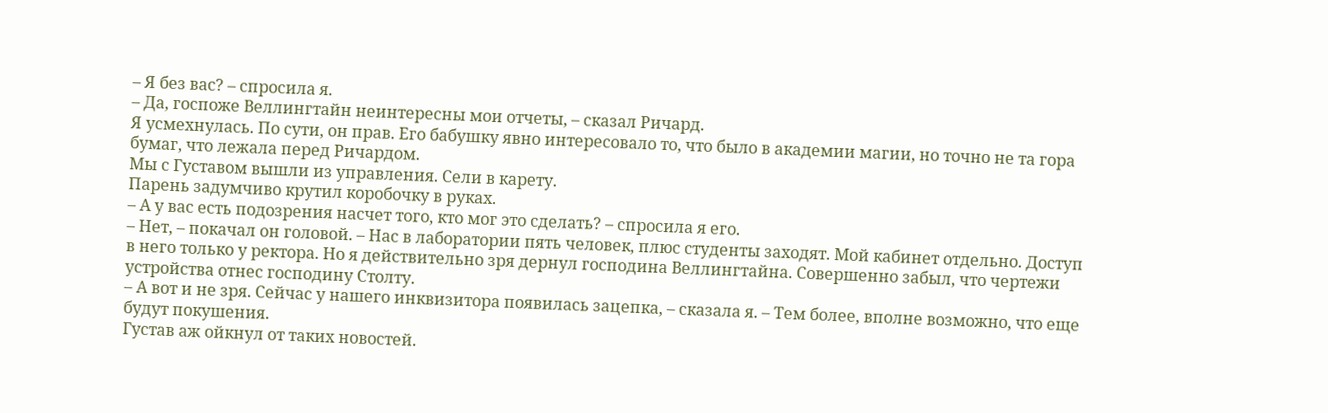– Я без вас? – спросила я.
– Да, госпоже Веллингтайн неинтересны мои отчеты, – сказал Ричард.
Я усмехнулась. По сути, он прав. Его бабушку явно интересовало то, что было в академии магии, но точно не та гора бумаг, что лежала перед Ричардом.
Мы с Густавом вышли из управления. Сели в карету.
Парень задумчиво крутил коробочку в руках.
– А у вас есть подозрения насчет того, кто мог это сделать? – спросила я его.
– Нет, – покачал он головой. – Нас в лаборатории пять человек, плюс студенты заходят. Мой кабинет отдельно. Доступ в него только у ректора. Но я действительно зря дернул господина Веллингтайна. Совершенно забыл, что чертежи устройства отнес господину Столту.
– А вот и не зря. Сейчас у нашего инквизитора появилась зацепка, – сказала я. – Тем более, вполне возможно, что еще будут покушения.
Густав аж ойкнул от таких новостей.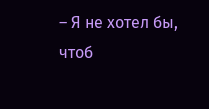– Я не хотел бы, чтоб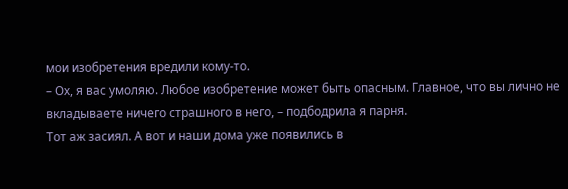мои изобретения вредили кому-то.
– Ох, я вас умоляю. Любое изобретение может быть опасным. Главное, что вы лично не вкладываете ничего страшного в него, – подбодрила я парня.
Тот аж засиял. А вот и наши дома уже появились в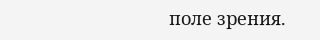поле зрения.